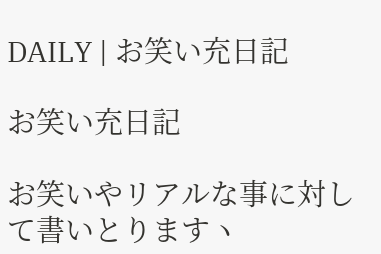DAILY | お笑い充日記

お笑い充日記

お笑いやリアルな事に対して書いとりますヽ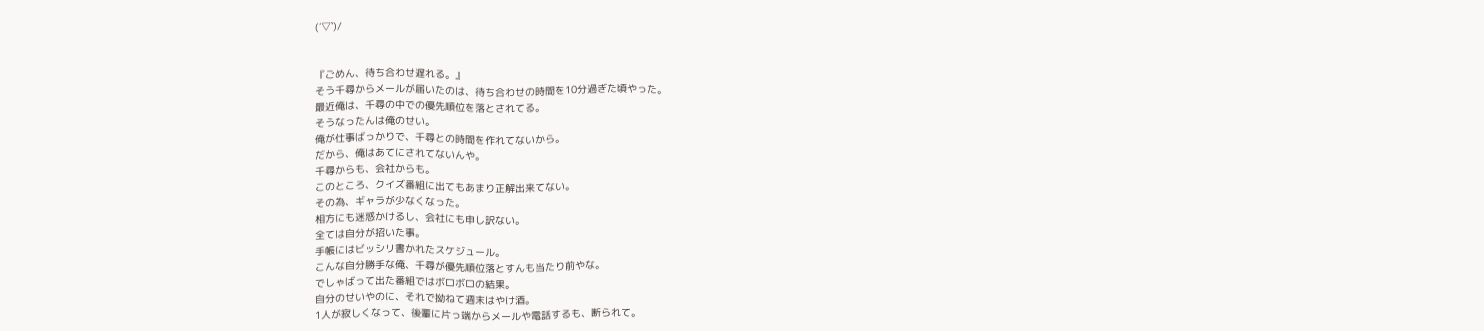(´▽`)/


『ごめん、待ち合わせ遅れる。』
そう千尋からメールが届いたのは、待ち合わせの時間を10分過ぎた頃やった。
最近俺は、千尋の中での優先順位を落とされてる。
そうなったんは俺のせい。
俺が仕事ばっかりで、千尋との時間を作れてないから。
だから、俺はあてにされてないんや。
千尋からも、会社からも。
このところ、クイズ番組に出てもあまり正解出来てない。
その為、ギャラが少なくなった。
相方にも迷惑かけるし、会社にも申し訳ない。
全ては自分が招いた事。
手帳にはビッシリ書かれたスケジュール。
こんな自分勝手な俺、千尋が優先順位落とすんも当たり前やな。
でしゃばって出た番組ではボロボロの結果。
自分のせいやのに、それで拗ねて週末はやけ酒。
1人が寂しくなって、後輩に片っ端からメールや電話するも、断られて。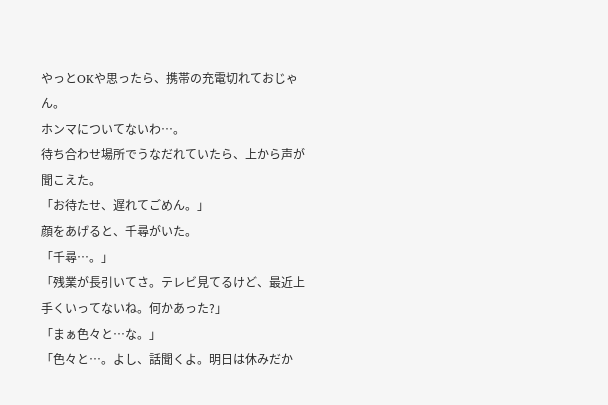やっとOKや思ったら、携帯の充電切れておじゃん。
ホンマについてないわ…。
待ち合わせ場所でうなだれていたら、上から声が聞こえた。
「お待たせ、遅れてごめん。」
顔をあげると、千尋がいた。
「千尋…。」
「残業が長引いてさ。テレビ見てるけど、最近上手くいってないね。何かあった?」
「まぁ色々と…な。」
「色々と…。よし、話聞くよ。明日は休みだか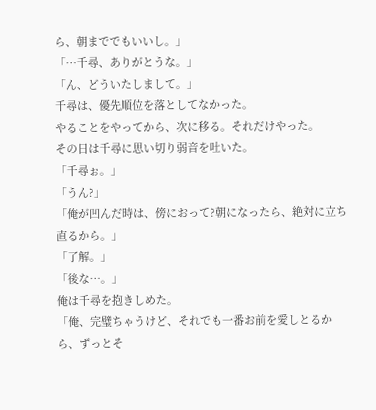ら、朝まででもいいし。」
「…千尋、ありがとうな。」
「ん、どういたしまして。」
千尋は、優先順位を落としてなかった。
やることをやってから、次に移る。それだけやった。
その日は千尋に思い切り弱音を吐いた。
「千尋ぉ。」
「うん?」
「俺が凹んだ時は、傍におって?朝になったら、絶対に立ち直るから。」
「了解。」
「後な…。」
俺は千尋を抱きしめた。
「俺、完璧ちゃうけど、それでも一番お前を愛しとるから、ずっとそ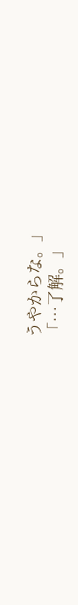うやからな。」
「…了解。」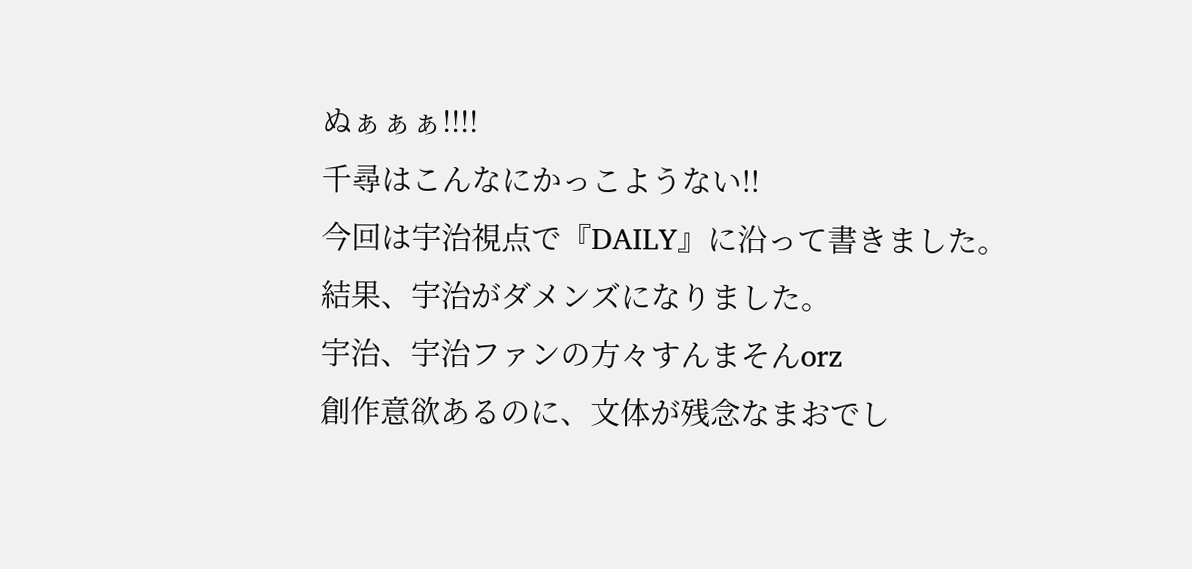ぬぁぁぁ!!!!
千尋はこんなにかっこようない!!
今回は宇治視点で『DAILY』に沿って書きました。
結果、宇治がダメンズになりました。
宇治、宇治ファンの方々すんまそんorz
創作意欲あるのに、文体が残念なまおでし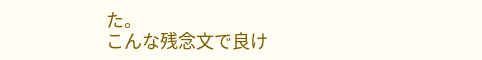た。
こんな残念文で良け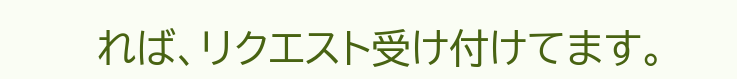れば、リクエスト受け付けてます。